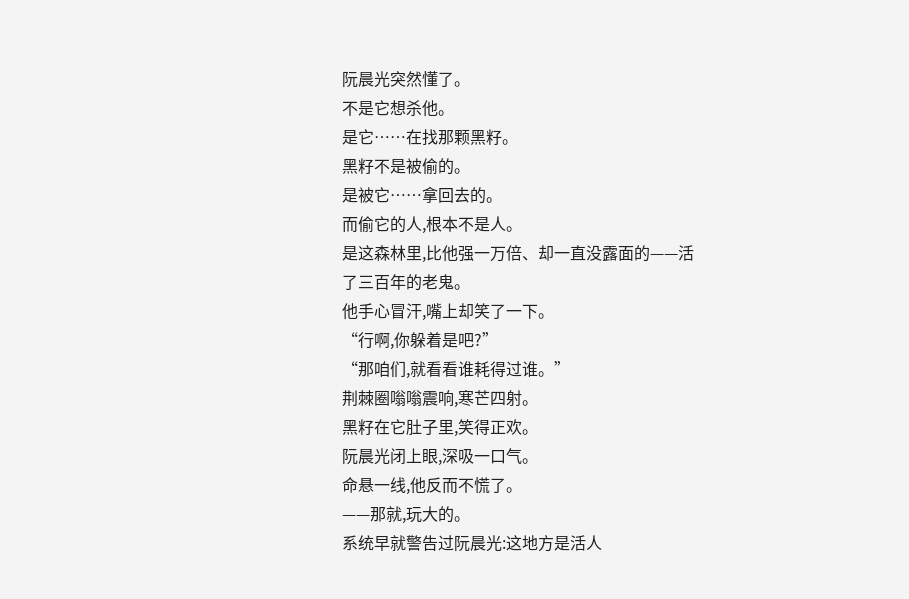阮晨光突然懂了。
不是它想杀他。
是它……在找那颗黑籽。
黑籽不是被偷的。
是被它……拿回去的。
而偷它的人,根本不是人。
是这森林里,比他强一万倍、却一直没露面的——活了三百年的老鬼。
他手心冒汗,嘴上却笑了一下。
“行啊,你躲着是吧?”
“那咱们,就看看谁耗得过谁。”
荆棘圈嗡嗡震响,寒芒四射。
黑籽在它肚子里,笑得正欢。
阮晨光闭上眼,深吸一口气。
命悬一线,他反而不慌了。
——那就,玩大的。
系统早就警告过阮晨光:这地方是活人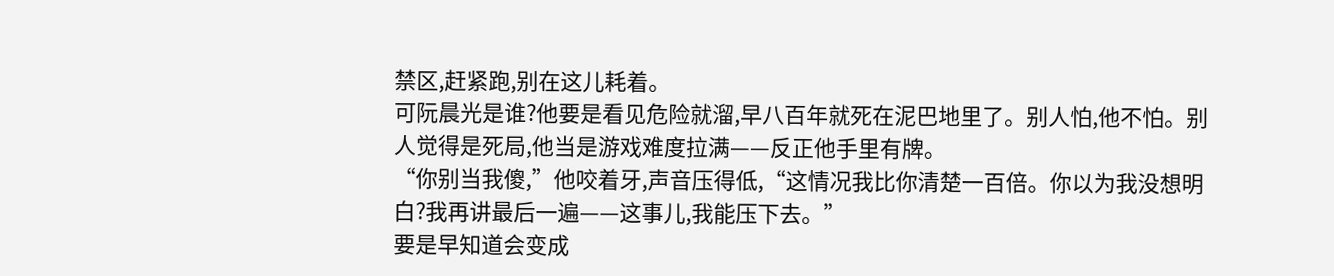禁区,赶紧跑,别在这儿耗着。
可阮晨光是谁?他要是看见危险就溜,早八百年就死在泥巴地里了。别人怕,他不怕。别人觉得是死局,他当是游戏难度拉满——反正他手里有牌。
“你别当我傻,”他咬着牙,声音压得低,“这情况我比你清楚一百倍。你以为我没想明白?我再讲最后一遍——这事儿,我能压下去。”
要是早知道会变成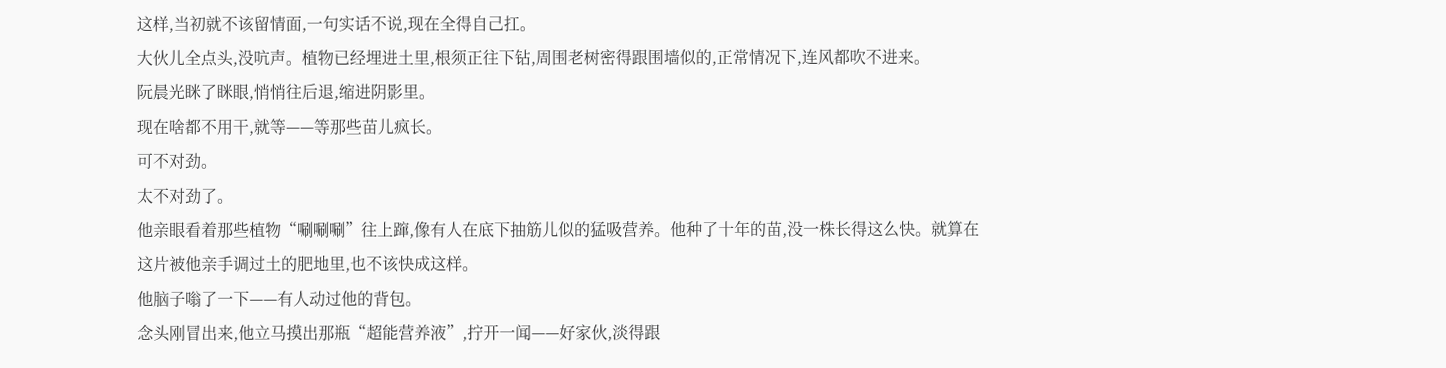这样,当初就不该留情面,一句实话不说,现在全得自己扛。
大伙儿全点头,没吭声。植物已经埋进土里,根须正往下钻,周围老树密得跟围墙似的,正常情况下,连风都吹不进来。
阮晨光眯了眯眼,悄悄往后退,缩进阴影里。
现在啥都不用干,就等——等那些苗儿疯长。
可不对劲。
太不对劲了。
他亲眼看着那些植物“唰唰唰”往上蹿,像有人在底下抽筋儿似的猛吸营养。他种了十年的苗,没一株长得这么快。就算在这片被他亲手调过土的肥地里,也不该快成这样。
他脑子嗡了一下——有人动过他的背包。
念头刚冒出来,他立马摸出那瓶“超能营养液”,拧开一闻——好家伙,淡得跟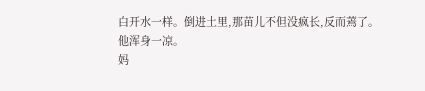白开水一样。倒进土里,那苗儿不但没疯长,反而蔫了。
他浑身一凉。
妈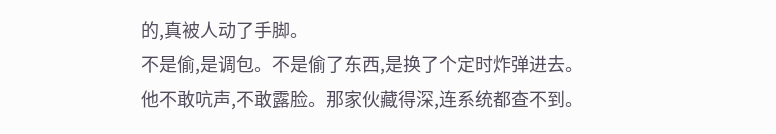的,真被人动了手脚。
不是偷,是调包。不是偷了东西,是换了个定时炸弹进去。
他不敢吭声,不敢露脸。那家伙藏得深,连系统都查不到。